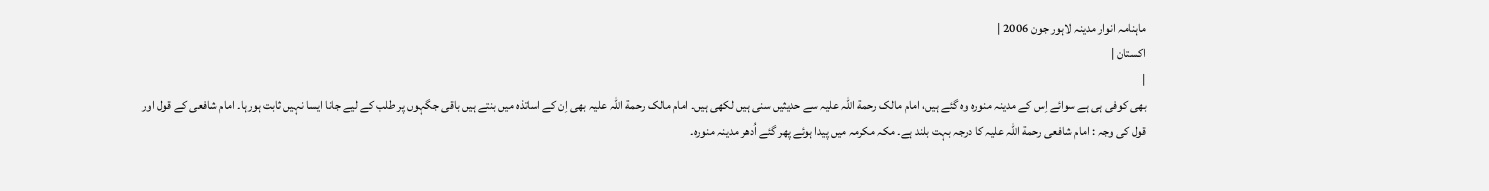ماہنامہ انوار مدینہ لاہور جون 2006 |
اكستان |
|
بھی کوفی ہی ہے سوائے اِس کے مدینہ منورہ وہ گئے ہیں، امام مالک رحمة اللہ علیہ سے حدیثیں سنی ہیں لکھی ہیں۔ امام مالک رحمة اللہ علیہ بھی اِن کے اساتذہ میں بنتے ہیں باقی جگہوں پر طلب کے لیے جانا ایسا نہیں ثابت ہورہا۔ امام شافعی کے قول اور قول کی وجہ : امام شافعی رحمة اللہ علیہ کا درجہ بہت بلند ہے۔ مکہ مکرمہ میں پیدا ہوئے پھر گئے اُدھر مدینہ منورہ۔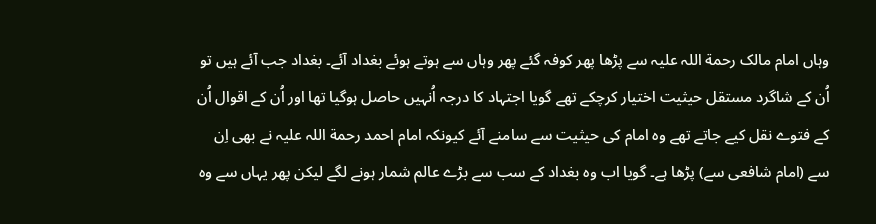وہاں امام مالک رحمة اللہ علیہ سے پڑھا پھر کوفہ گئے پھر وہاں سے ہوتے ہوئے بغداد آئے۔ بغداد جب آئے ہیں تو اُن کے شاگرد مستقل حیثیت اختیار کرچکے تھے گویا اجتہاد کا درجہ اُنہیں حاصل ہوگیا تھا اور اُن کے اقوال اُن کے فتوے نقل کیے جاتے تھے وہ امام کی حیثیت سے سامنے آئے کیونکہ امام احمد رحمة اللہ علیہ نے بھی اِن سے (امام شافعی سے) پڑھا ہے۔ گویا اب وہ بغداد کے سب سے بڑے عالم شمار ہونے لگے لیکن پھر یہاں سے وہ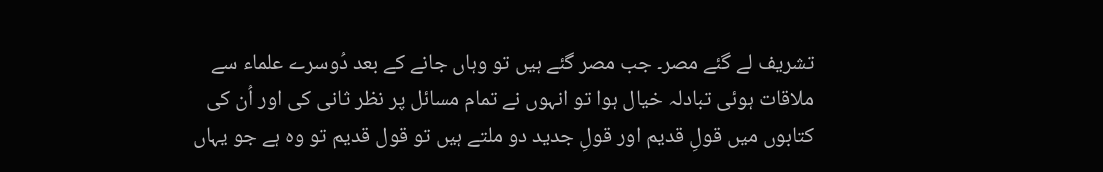تشریف لے گئے مصر۔ جب مصر گئے ہیں تو وہاں جانے کے بعد دُوسرے علماء سے ملاقات ہوئی تبادلہ خیال ہوا تو انہوں نے تمام مسائل پر نظر ثانی کی اور اُن کی کتابوں میں قولِ قدیم اور قولِ جدید دو ملتے ہیں تو قول قدیم تو وہ ہے جو یہاں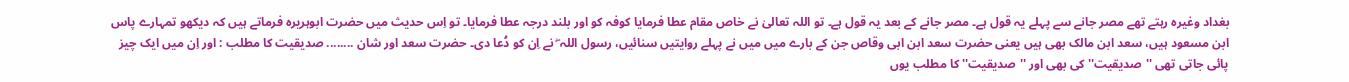بغداد وغیرہ رہتے تھے مصر جانے سے پہلے یہ قول ہے۔ مصر جانے کے بعد یہ قول ہے۔ تو اللہ تعالیٰ نے خاص مقام عطا فرمایا کوفہ کو اور بلند درجہ عطا فرمایا۔ تو اِس حدیث میں حضرت ابوہریرہ فرماتے ہیں کہ دیکھو تمہارے پاس ابن مسعود ہیں، سعد ابن مالک بھی ہیں یعنی حضرت سعد ابن ابی وقاص جن کے بارے میں میں نے پہلے روایتیں سنائیں، رسول اللہ ۖ نے اِن کو دُعا دی۔ حضرت سعد اور شان ........ صدیقیت کا مطلب : اور اِن میں ایک چیز پائی جاتی تھی ''صدیقیت'' کی بھی اور ''صدیقیت'' کا مطلب یوں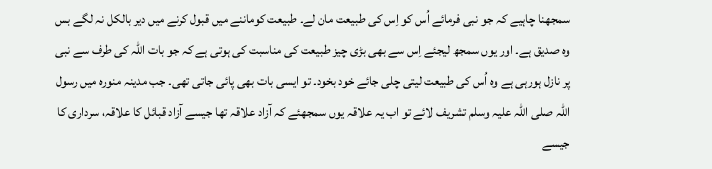سمجھنا چاہیے کہ جو نبی فرمائے اُس کو اِس کی طبیعت مان لے۔ طبیعت کوماننے میں قبول کرنے میں دیر بالکل نہ لگے بس وہ صدیق ہے۔ اور یوں سمجھ لیجئے اِس سے بھی بڑی چیز طبیعت کی مناسبت کی ہوتی ہے کہ جو بات اللہ کی طرف سے نبی پر نازل ہورہی ہے وہ اُس کی طبیعت لیتی چلی جائے خود بخود۔ تو ایسی بات بھی پائی جاتی تھی۔ جب مدینہ منورہ میں رسول اللہ صلی اللہ علیہ وسلم تشریف لائے تو اب یہ علاقہ یوں سمجھئے کہ آزاد علاقہ تھا جیسے آزاد قبائل کا علاقہ، سرداری کا جیسے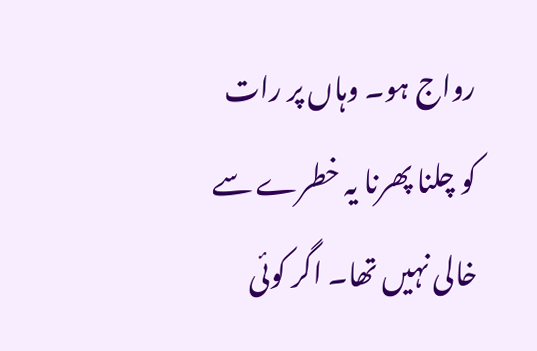رواج ہو۔ وہاں پر رات کو چلنا پھرنا یہ خطرے سے خالی نہیں تھا۔ اگر کوئی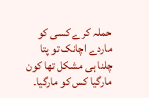حملہ کرے کسی کو ماردے اچانک تو پتا چلنا ہی مشکل تھا کون مارگیا کس کو مارگیا۔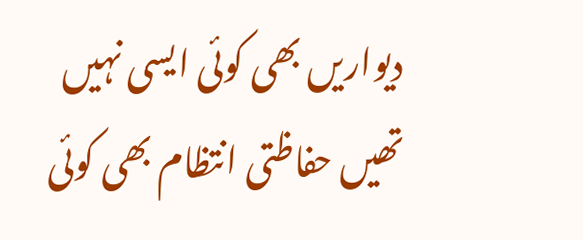دیواریں بھی کوئی ایسی نہیں تھیں حفاظتی انتظام بھی کوئی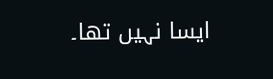ایسا نہیں تھا۔